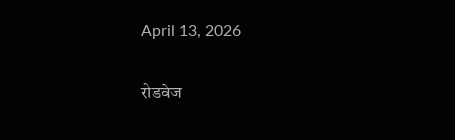April 13, 2026

रोडवेज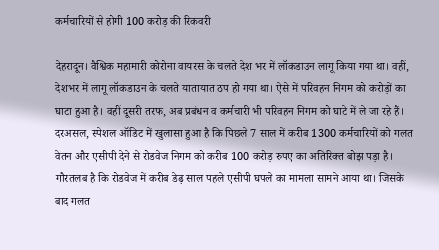कर्मचारियों से होगी 100 करोड़ की रिकवरी

देहरादून। वैश्विक महामारी कोरोना वायरस के चलते देश भर में लॉकडाउन लागू किया गया था। वहीं, देशभर में लागू लॉकडाउन के चलते यातायात ठप हो गया था। ऐसे में परिवहन निगम को करोड़ों का घाटा हुआ है। वहीं दूसरी तरफ, अब प्रबंधन व कर्मचारी भी परिवहन निगम को घाटे में ले जा रहे हैं। दरअसल, स्पेशल ऑडिट में खुलासा हुआ है कि पिछले 7 साल में करीब 1300 कर्मचारियों को गलत वेतन और एसीपी देने से रोडवेज निगम को करीब 100 करोड़ रुपए का अतिरिक्त बोझ पड़ा है। गौरतलब है कि रोडवेज में करीब डेढ़ साल पहले एसीपी घपले का मामला सामने आया था। जिसके बाद गलत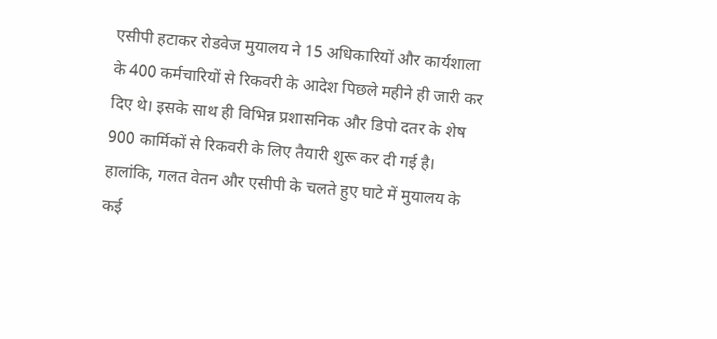एसीपी हटाकर रोडवेज मुयालय ने 15 अधिकारियों और कार्यशाला के 400 कर्मचारियों से रिकवरी के आदेश पिछले महीने ही जारी कर दिए थे। इसके साथ ही विभिन्न प्रशासनिक और डिपो दतर के शेष 900 कार्मिकों से रिकवरी के लिए तैयारी शुरू कर दी गई है। हालांकि, गलत वेतन और एसीपी के चलते हुए घाटे में मुयालय के कई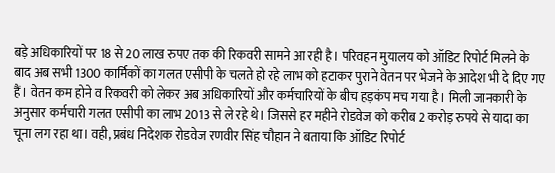बड़े अधिकारियों पर 18 से 20 लाख रुपए तक की रिकवरी सामने आ रही है। परिवहन मुयालय को ऑडिट रिपोर्ट मिलने के बाद अब सभी 1300 कार्मिकों का गलत एसीपी के चलते हो रहे लाभ को हटाकर पुराने वेतन पर भेजने के आदेश भी दे दिए गए हैं। वेतन कम होने व रिकवरी को लेकर अब अधिकारियों और कर्मचारियों के बीच हड़कंप मच गया है। मिली जानकारी के अनुसार कर्मचारी गलत एसीपी का लाभ 2013 से ले रहे थे। जिससे हर महीने रोडवेज को करीब 2 करोड़ रुपये से यादा का चूना लग रहा था। वही, प्रबंध निदेशक रोडवेज रणवीर सिंह चौहान ने बताया कि ऑडिट रिपोर्ट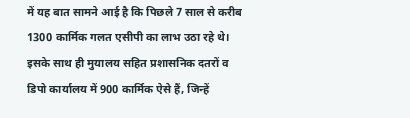में यह बात सामने आई है कि पिछले 7 साल से करीब 1300 कार्मिक गलत एसीपी का लाभ उठा रहे थे। इसके साथ ही मुयालय सहित प्रशासनिक दतरों व डिपो कार्यालय में 900 कार्मिक ऐसे हैं, जिन्हें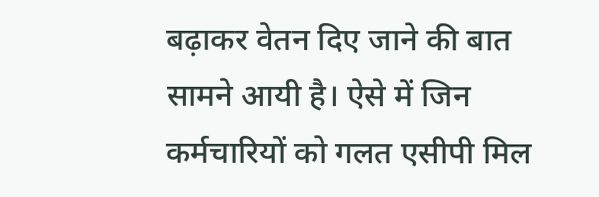बढ़ाकर वेतन दिए जाने की बात सामने आयी है। ऐसे में जिन कर्मचारियों को गलत एसीपी मिल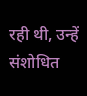रही थी, उन्हें संशोधित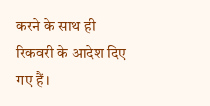करने के साथ ही रिकवरी के आदेश दिए गए हैं।